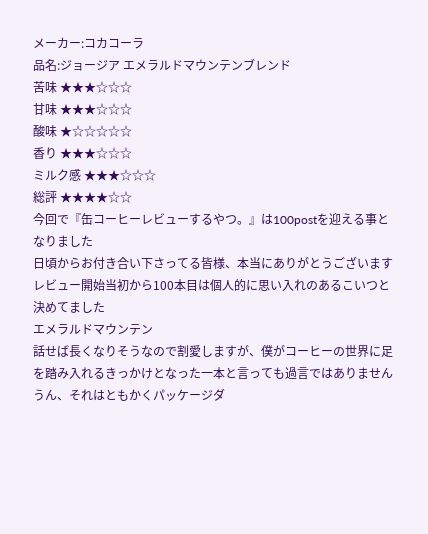メーカー:コカコーラ
品名:ジョージア エメラルドマウンテンブレンド
苦味 ★★★☆☆☆
甘味 ★★★☆☆☆
酸味 ★☆☆☆☆☆
香り ★★★☆☆☆
ミルク感 ★★★☆☆☆
総評 ★★★★☆☆
今回で『缶コーヒーレビューするやつ。』は100postを迎える事となりました
日頃からお付き合い下さってる皆様、本当にありがとうございます
レビュー開始当初から100本目は個人的に思い入れのあるこいつと決めてました
エメラルドマウンテン
話せば長くなりそうなので割愛しますが、僕がコーヒーの世界に足を踏み入れるきっかけとなった一本と言っても過言ではありません
うん、それはともかくパッケージダ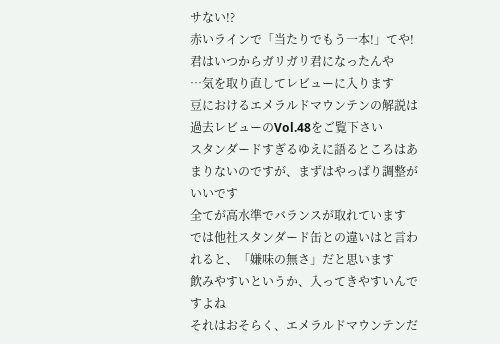サない!?
赤いラインで「当たりでもう一本!」てや!
君はいつからガリガリ君になったんや
…気を取り直してレビューに入ります
豆におけるエメラルドマウンテンの解説は過去レビューのVol.48をご覧下さい
スタンダードすぎるゆえに語るところはあまりないのですが、まずはやっぱり調整がいいです
全てが高水準でバランスが取れています
では他社スタンダード缶との違いはと言われると、「嫌味の無さ」だと思います
飲みやすいというか、入ってきやすいんですよね
それはおそらく、エメラルドマウンテンだ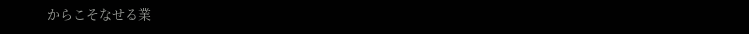からこそなせる業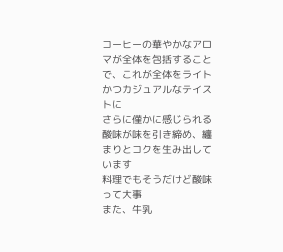コーヒーの華やかなアロマが全体を包括することで、これが全体をライトかつカジュアルなテイストに
さらに僅かに感じられる酸味が味を引き締め、纏まりとコクを生み出しています
料理でもそうだけど酸味って大事
また、牛乳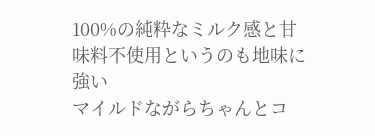100%の純粋なミルク感と甘味料不使用というのも地味に強い
マイルドながらちゃんとコ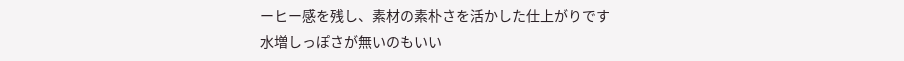ーヒー感を残し、素材の素朴さを活かした仕上がりです
水増しっぽさが無いのもいい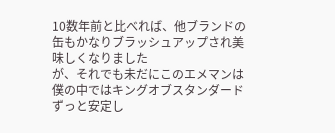10数年前と比べれば、他ブランドの缶もかなりブラッシュアップされ美味しくなりました
が、それでも未だにこのエメマンは僕の中ではキングオブスタンダード
ずっと安定し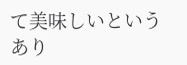て美味しいというあり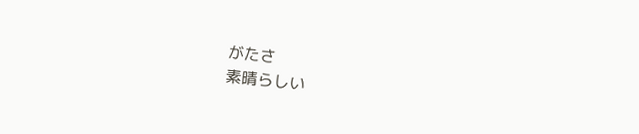がたさ
素晴らしい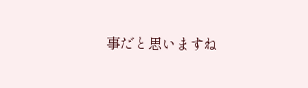事だと思いますね